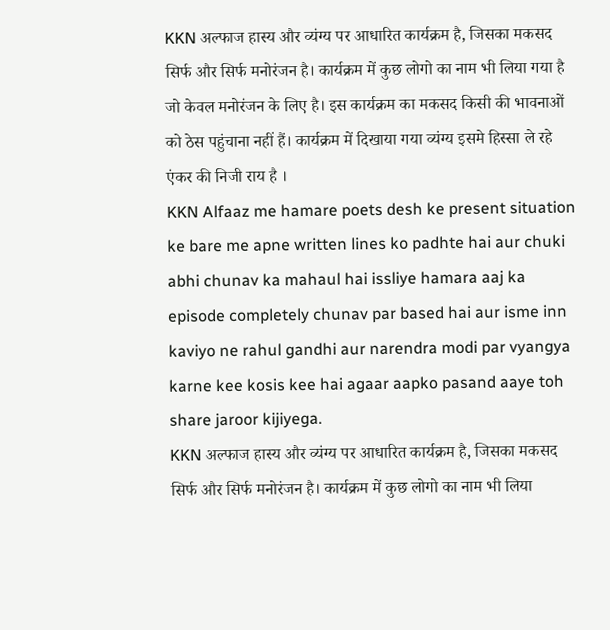KKN अल्फाज हास्य और व्यंग्य पर आधारित कार्यक्रम है, जिसका मकसद सिर्फ और सिर्फ मनोरंजन है। कार्यक्रम में कुछ लोगो का नाम भी लिया गया है जो केवल मनोरंजन के लिए है। इस कार्यक्रम का मकसद किसी की भावनाओं को ठेस पहुंचाना नहीं हैं। कार्यक्रम में दिखाया गया व्यंग्य इसमे हिस्सा ले रहे एंकर की निजी राय है ।
KKN Alfaaz me hamare poets desh ke present situation ke bare me apne written lines ko padhte hai aur chuki abhi chunav ka mahaul hai issliye hamara aaj ka episode completely chunav par based hai aur isme inn kaviyo ne rahul gandhi aur narendra modi par vyangya karne kee kosis kee hai agaar aapko pasand aaye toh share jaroor kijiyega.
KKN अल्फाज हास्य और व्यंग्य पर आधारित कार्यक्रम है, जिसका मकसद सिर्फ और सिर्फ मनोरंजन है। कार्यक्रम में कुछ लोगो का नाम भी लिया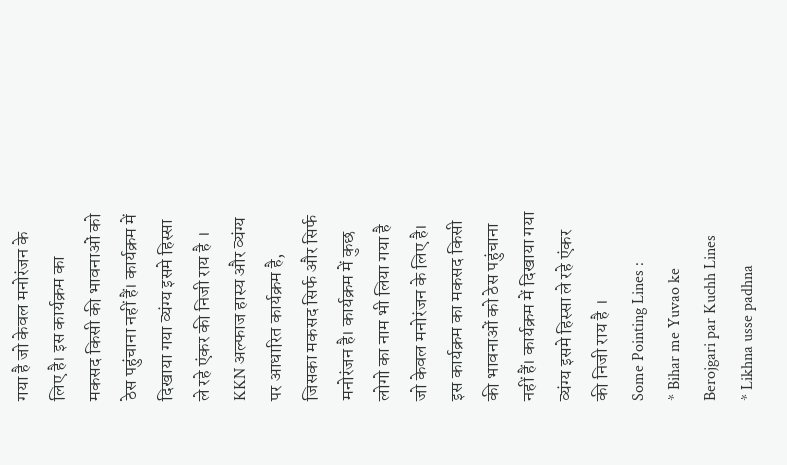गया है जो केवल मनोरंजन के लिए है। इस कार्यक्रम का मकसद किसी की भावनाओं को ठेस पहुंचाना नहीं हैं। कार्यक्रम में दिखाया गया व्यंग्य इसमे हिस्सा ले रहे एंकर की निजी राय है ।
KKN अल्फाज हास्य और व्यंग्य पर आधारित कार्यक्रम है, जिसका मकसद सिर्फ और सिर्फ मनोरंजन है। कार्यक्रम में कुछ लोगो का नाम भी लिया गया है जो केवल मनोरंजन के लिए है। इस कार्यक्रम का मकसद किसी की भावनाओं को ठेस पहुंचाना नहीं हैं। कार्यक्रम में दिखाया गया व्यंग्य इसमे हिस्सा ले रहे एंकर की निजी राय है ।
Some Pointing Lines :
* Bihar me Yuvao ke Berojgari par Kuchh Lines
* Likhna usse padhna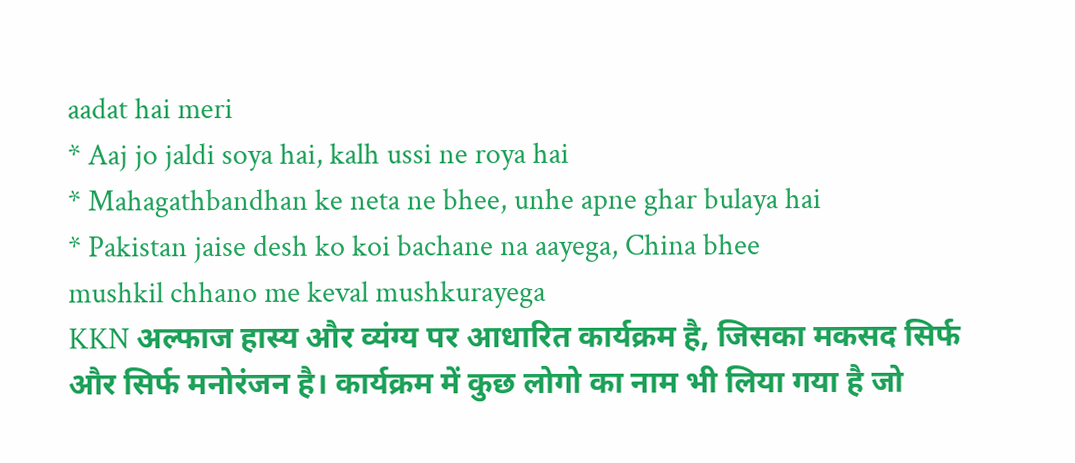aadat hai meri
* Aaj jo jaldi soya hai, kalh ussi ne roya hai
* Mahagathbandhan ke neta ne bhee, unhe apne ghar bulaya hai
* Pakistan jaise desh ko koi bachane na aayega, China bhee
mushkil chhano me keval mushkurayega
KKN अल्फाज हास्य और व्यंग्य पर आधारित कार्यक्रम है, जिसका मकसद सिर्फ और सिर्फ मनोरंजन है। कार्यक्रम में कुछ लोगो का नाम भी लिया गया है जो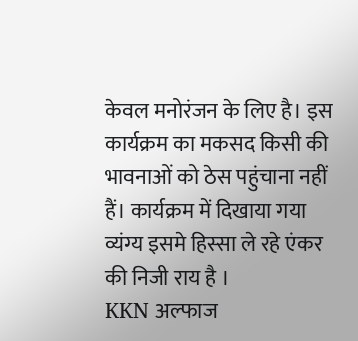केवल मनोरंजन के लिए है। इस कार्यक्रम का मकसद किसी की भावनाओं को ठेस पहुंचाना नहीं हैं। कार्यक्रम में दिखाया गया व्यंग्य इसमे हिस्सा ले रहे एंकर की निजी राय है ।
KKN अल्फाज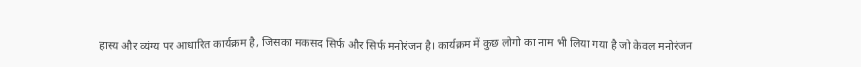हास्य और व्यंग्य पर आधारित कार्यक्रम है, जिसका मकसद सिर्फ और सिर्फ मनोरंजन है। कार्यक्रम में कुछ लोगो का नाम भी लिया गया है जो केवल मनोरंजन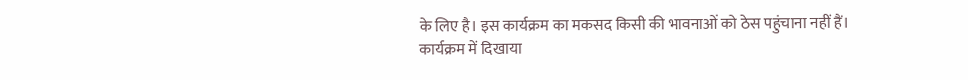के लिए है। इस कार्यक्रम का मकसद किसी की भावनाओं को ठेस पहुंचाना नहीं हैं। कार्यक्रम में दिखाया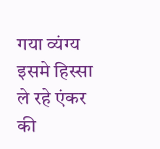गया व्यंग्य इसमे हिस्सा ले रहे एंकर की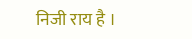निजी राय है ।